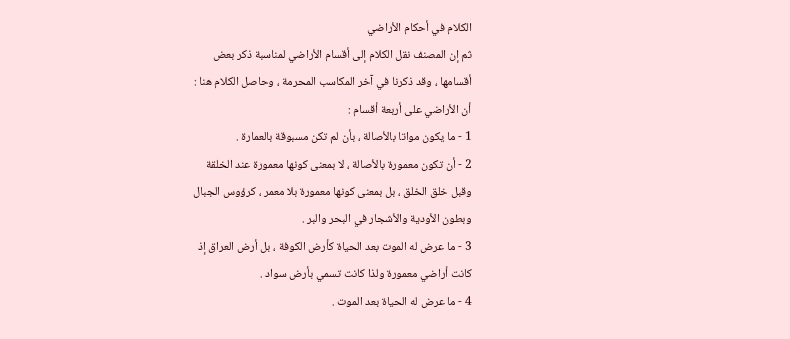الكلام في أحكام الأراضي
ثم إن المصنف نقل الكلام إلى أقسام الأراضي لمناسبة ذكر بعض
أقسامها ، وقد ذكرنا في آخر المكاسب المحرمة ، وحاصل الكلام هنا :
أن الأراضي على أربعة أقسام :
1 - ما يكون مواتا بالأصالة ، بأن لم تكن مسبوقة بالعمارة .
2 - أن تكون معمورة بالأصالة ، لا بمعنى كونها معمورة عند الخلقة
وقبل خلق الخلق ، بل بمعنى كونها معمورة بلا معمر ، كرؤوس الجبال
وبطون الأودية والأشجار في البحر والبر .
3 - ما عرض له الموت بعد الحياة كأرض الكوفة ، بل أرض العراق إذ
كانت أراضي معمورة ولذا كانت تسمي بأرض سواد .
4 - ما عرض له الحياة بعد الموت .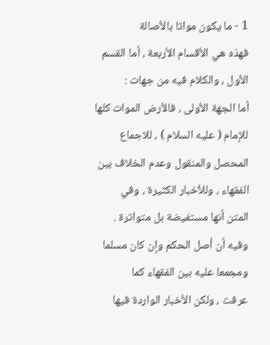1 - ما يكون مواتا بالأصالة
فهذه هي الأقسام الأربعة ، أما القسم الأول ، والكلام فيه من جهات :
أما الجهة الأولى ، فالأرض الموات كلها للإمام ( عليه السلام ) ، للاجماع
المحصل والمنقول وعدم الخلاف بين الفقهاء ، وللأخبار الكثيرة ، وفي
المتن أنها مستفيضة بل متواترة .
وفيه أن أصل الحكم وإن كان مسلما ومجمعا عليه بين الفقهاء كما
عرفت ، ولكن الأخبار الواردة فيها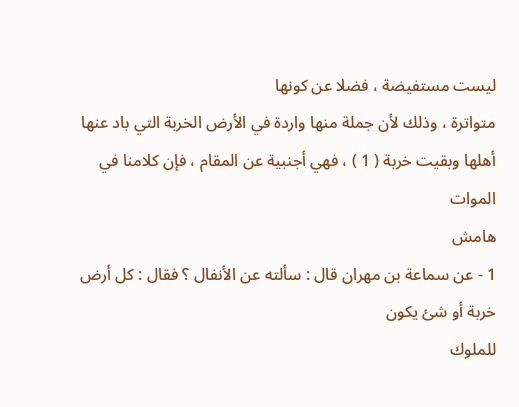ليست مستفيضة ، فضلا عن كونها
متواترة ، وذلك لأن جملة منها واردة في الأرض الخربة التي باد عنها
أهلها وبقيت خربة ( 1 ) ، فهي أجنبية عن المقام ، فإن كلامنا في الموات
هامش
1 - عن سماعة بن مهران قال : سألته عن الأنفال ؟ فقال : كل أرض خربة أو شئ يكون
للملوك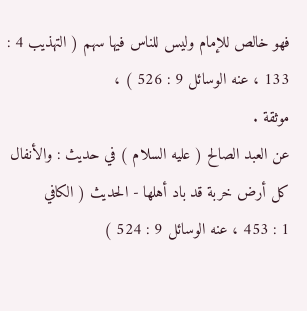فهو خالص للإمام وليس للناس فيها سهم ( التهذيب 4 : 133 ، عنه الوسائل 9 : 526 ) ،
موثقة .
عن العبد الصالح ( عليه السلام ) في حديث : والأنفال كل أرض خربة قد باد أهلها - الحديث ( الكافي
1 : 453 ، عنه الوسائل 9 : 524 )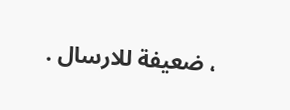، ضعيفة للارسال .